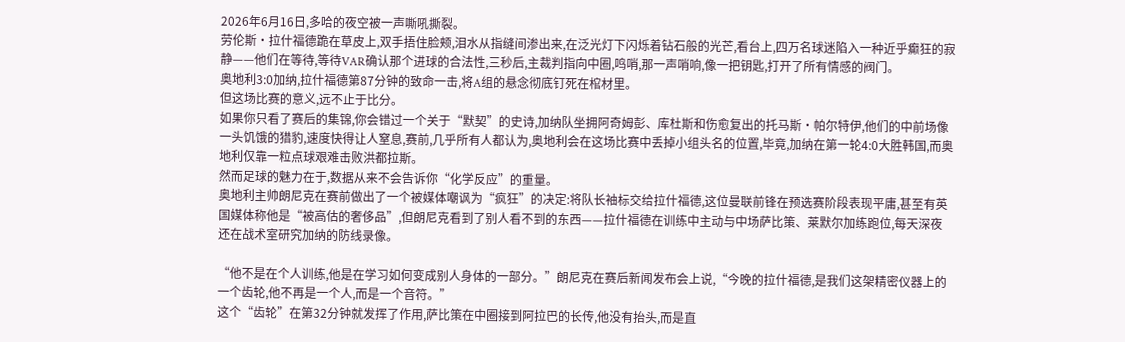2026年6月16日,多哈的夜空被一声嘶吼撕裂。
劳伦斯·拉什福德跪在草皮上,双手捂住脸颊,泪水从指缝间渗出来,在泛光灯下闪烁着钻石般的光芒,看台上,四万名球迷陷入一种近乎癫狂的寂静——他们在等待,等待VAR确认那个进球的合法性,三秒后,主裁判指向中圈,鸣哨,那一声哨响,像一把钥匙,打开了所有情感的阀门。
奥地利3:0加纳,拉什福德第87分钟的致命一击,将A组的悬念彻底钉死在棺材里。
但这场比赛的意义,远不止于比分。
如果你只看了赛后的集锦,你会错过一个关于“默契”的史诗,加纳队坐拥阿奇姆彭、库杜斯和伤愈复出的托马斯·帕尔特伊,他们的中前场像一头饥饿的猎豹,速度快得让人窒息,赛前,几乎所有人都认为,奥地利会在这场比赛中丢掉小组头名的位置,毕竟,加纳在第一轮4:0大胜韩国,而奥地利仅靠一粒点球艰难击败洪都拉斯。
然而足球的魅力在于,数据从来不会告诉你“化学反应”的重量。
奥地利主帅朗尼克在赛前做出了一个被媒体嘲讽为“疯狂”的决定:将队长袖标交给拉什福德,这位曼联前锋在预选赛阶段表现平庸,甚至有英国媒体称他是“被高估的奢侈品”,但朗尼克看到了别人看不到的东西——拉什福德在训练中主动与中场萨比策、莱默尔加练跑位,每天深夜还在战术室研究加纳的防线录像。

“他不是在个人训练,他是在学习如何变成别人身体的一部分。”朗尼克在赛后新闻发布会上说,“今晚的拉什福德,是我们这架精密仪器上的一个齿轮,他不再是一个人,而是一个音符。”
这个“齿轮”在第32分钟就发挥了作用,萨比策在中圈接到阿拉巴的长传,他没有抬头,而是直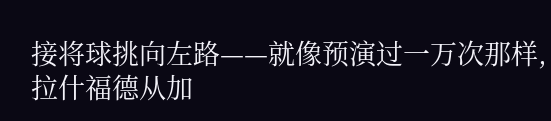接将球挑向左路——就像预演过一万次那样,拉什福德从加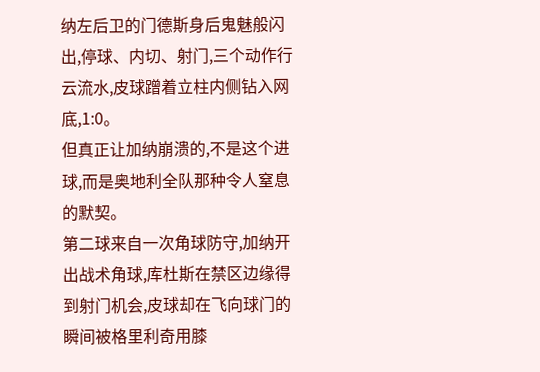纳左后卫的门德斯身后鬼魅般闪出,停球、内切、射门,三个动作行云流水,皮球蹭着立柱内侧钻入网底,1:0。
但真正让加纳崩溃的,不是这个进球,而是奥地利全队那种令人窒息的默契。
第二球来自一次角球防守,加纳开出战术角球,库杜斯在禁区边缘得到射门机会,皮球却在飞向球门的瞬间被格里利奇用膝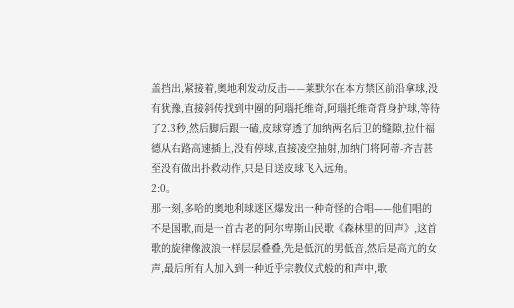盖挡出,紧接着,奥地利发动反击——莱默尔在本方禁区前沿拿球,没有犹豫,直接斜传找到中圈的阿瑙托维奇,阿瑙托维奇背身护球,等待了2.3秒,然后脚后跟一磕,皮球穿透了加纳两名后卫的缝隙,拉什福德从右路高速插上,没有停球,直接凌空抽射,加纳门将阿蒂-齐吉甚至没有做出扑救动作,只是目送皮球飞入远角。
2:0。
那一刻,多哈的奥地利球迷区爆发出一种奇怪的合唱——他们唱的不是国歌,而是一首古老的阿尔卑斯山民歌《森林里的回声》,这首歌的旋律像波浪一样层层叠叠,先是低沉的男低音,然后是高亢的女声,最后所有人加入到一种近乎宗教仪式般的和声中,歌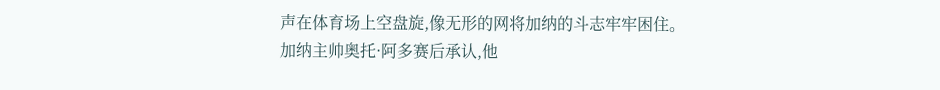声在体育场上空盘旋,像无形的网将加纳的斗志牢牢困住。
加纳主帅奥托·阿多赛后承认,他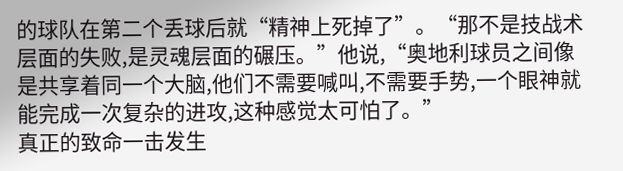的球队在第二个丢球后就“精神上死掉了”。“那不是技战术层面的失败,是灵魂层面的碾压。”他说,“奥地利球员之间像是共享着同一个大脑,他们不需要喊叫,不需要手势,一个眼神就能完成一次复杂的进攻,这种感觉太可怕了。”
真正的致命一击发生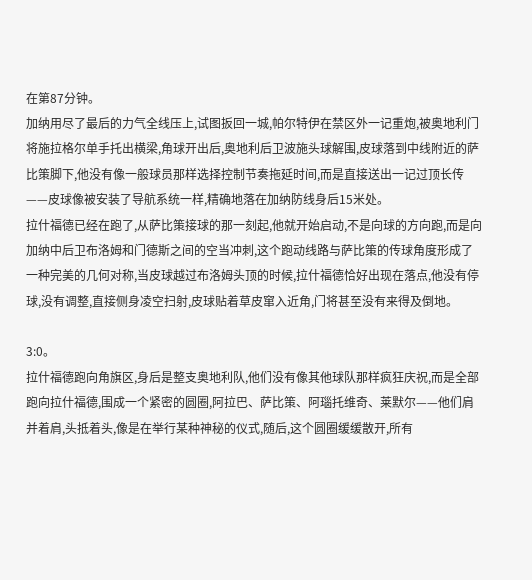在第87分钟。
加纳用尽了最后的力气全线压上,试图扳回一城,帕尔特伊在禁区外一记重炮,被奥地利门将施拉格尔单手托出横梁,角球开出后,奥地利后卫波施头球解围,皮球落到中线附近的萨比策脚下,他没有像一般球员那样选择控制节奏拖延时间,而是直接送出一记过顶长传——皮球像被安装了导航系统一样,精确地落在加纳防线身后15米处。
拉什福德已经在跑了,从萨比策接球的那一刻起,他就开始启动,不是向球的方向跑,而是向加纳中后卫布洛姆和门德斯之间的空当冲刺,这个跑动线路与萨比策的传球角度形成了一种完美的几何对称,当皮球越过布洛姆头顶的时候,拉什福德恰好出现在落点,他没有停球,没有调整,直接侧身凌空扫射,皮球贴着草皮窜入近角,门将甚至没有来得及倒地。

3:0。
拉什福德跑向角旗区,身后是整支奥地利队,他们没有像其他球队那样疯狂庆祝,而是全部跑向拉什福德,围成一个紧密的圆圈,阿拉巴、萨比策、阿瑙托维奇、莱默尔——他们肩并着肩,头抵着头,像是在举行某种神秘的仪式,随后,这个圆圈缓缓散开,所有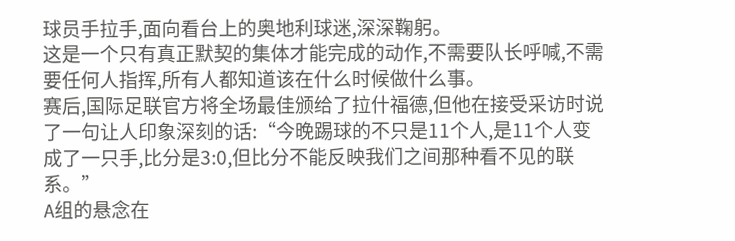球员手拉手,面向看台上的奥地利球迷,深深鞠躬。
这是一个只有真正默契的集体才能完成的动作,不需要队长呼喊,不需要任何人指挥,所有人都知道该在什么时候做什么事。
赛后,国际足联官方将全场最佳颁给了拉什福德,但他在接受采访时说了一句让人印象深刻的话:“今晚踢球的不只是11个人,是11个人变成了一只手,比分是3:0,但比分不能反映我们之间那种看不见的联系。”
A组的悬念在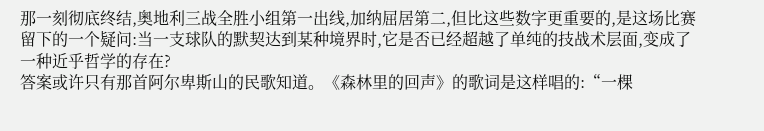那一刻彻底终结,奥地利三战全胜小组第一出线,加纳屈居第二,但比这些数字更重要的,是这场比赛留下的一个疑问:当一支球队的默契达到某种境界时,它是否已经超越了单纯的技战术层面,变成了一种近乎哲学的存在?
答案或许只有那首阿尔卑斯山的民歌知道。《森林里的回声》的歌词是这样唱的:“一棵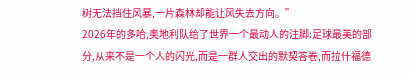树无法挡住风暴,一片森林却能让风失去方向。”
2026年的多哈,奥地利队给了世界一个最动人的注脚:足球最美的部分,从来不是一个人的闪光,而是一群人交出的默契答卷,而拉什福德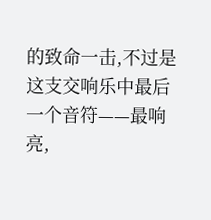的致命一击,不过是这支交响乐中最后一个音符——最响亮,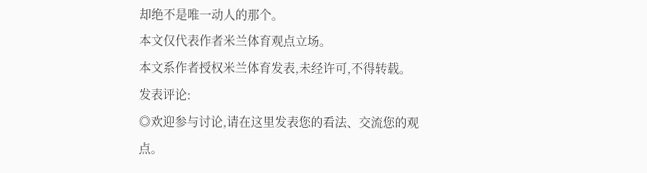却绝不是唯一动人的那个。
本文仅代表作者米兰体育观点立场。
本文系作者授权米兰体育发表,未经许可,不得转载。
发表评论:
◎欢迎参与讨论,请在这里发表您的看法、交流您的观点。